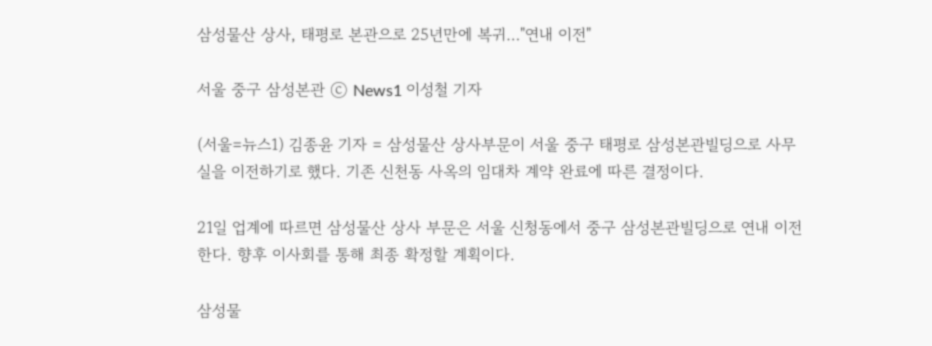삼성물산 상사, 태평로 본관으로 25년만에 복귀…"연내 이전"

서울 중구 삼성본관 ⓒ News1 이성철 기자

(서울=뉴스1) 김종윤 기자 = 삼성물산 상사부문이 서울 중구 태평로 삼성본관빌딩으로 사무실을 이전하기로 했다. 기존 신천동 사옥의 임대차 계약 완료에 따른 결정이다.

21일 업계에 따르면 삼성물산 상사 부문은 서울 신청동에서 중구 삼성본관빌딩으로 연내 이전한다. 향후 이사회를 통해 최종 확정할 계획이다.

삼성물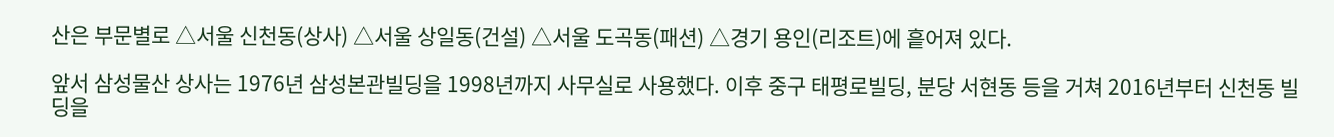산은 부문별로 △서울 신천동(상사) △서울 상일동(건설) △서울 도곡동(패션) △경기 용인(리조트)에 흩어져 있다.

앞서 삼성물산 상사는 1976년 삼성본관빌딩을 1998년까지 사무실로 사용했다. 이후 중구 태평로빌딩, 분당 서현동 등을 거쳐 2016년부터 신천동 빌딩을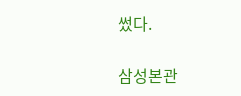썼다.

삼성본관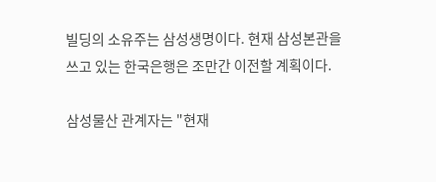빌딩의 소유주는 삼성생명이다. 현재 삼성본관을 쓰고 있는 한국은행은 조만간 이전할 계획이다.

삼성물산 관계자는 "현재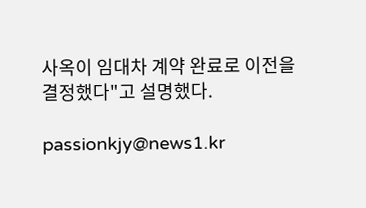사옥이 임대차 계약 완료로 이전을 결정했다"고 설명했다.

passionkjy@news1.kr